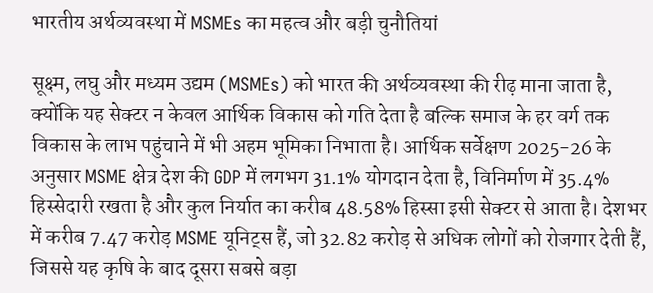भारतीय अर्थव्यवस्था में MSMEs का महत्व और बड़ी चुनौतियां

सूक्ष्म, लघु और मध्यम उद्यम (MSMEs) को भारत की अर्थव्यवस्था की रीढ़ माना जाता है, क्योंकि यह सेक्टर न केवल आर्थिक विकास को गति देता है बल्कि समाज के हर वर्ग तक विकास के लाभ पहुंचाने में भी अहम भूमिका निभाता है। आर्थिक सर्वेक्षण 2025-26 के अनुसार MSME क्षेत्र देश की GDP में लगभग 31.1% योगदान देता है, विनिर्माण में 35.4% हिस्सेदारी रखता है और कुल निर्यात का करीब 48.58% हिस्सा इसी सेक्टर से आता है। देशभर में करीब 7.47 करोड़ MSME यूनिट्स हैं, जो 32.82 करोड़ से अधिक लोगों को रोजगार देती हैं, जिससे यह कृषि के बाद दूसरा सबसे बड़ा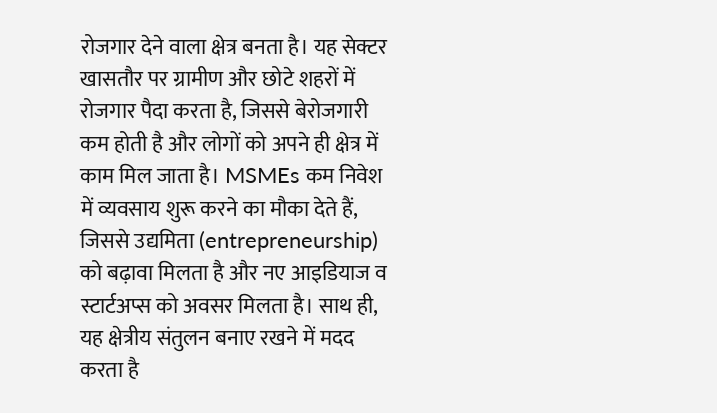रोजगार देने वाला क्षेत्र बनता है। यह सेक्टर खासतौर पर ग्रामीण और छोटे शहरों में रोजगार पैदा करता है, जिससे बेरोजगारी कम होती है और लोगों को अपने ही क्षेत्र में काम मिल जाता है। MSMEs कम निवेश में व्यवसाय शुरू करने का मौका देते हैं, जिससे उद्यमिता (entrepreneurship) को बढ़ावा मिलता है और नए आइडियाज व स्टार्टअप्स को अवसर मिलता है। साथ ही, यह क्षेत्रीय संतुलन बनाए रखने में मदद करता है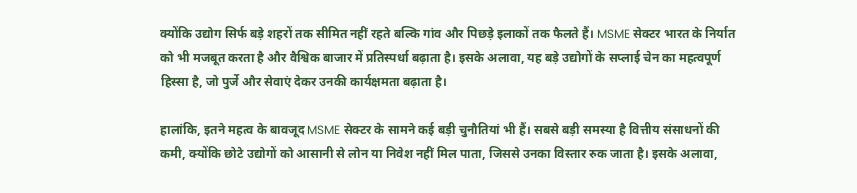क्योंकि उद्योग सिर्फ बड़े शहरों तक सीमित नहीं रहते बल्कि गांव और पिछड़े इलाकों तक फैलते हैं। MSME सेक्टर भारत के निर्यात को भी मजबूत करता है और वैश्विक बाजार में प्रतिस्पर्धा बढ़ाता है। इसके अलावा, यह बड़े उद्योगों के सप्लाई चेन का महत्वपूर्ण हिस्सा है, जो पुर्जे और सेवाएं देकर उनकी कार्यक्षमता बढ़ाता है।

हालांकि, इतने महत्व के बावजूद MSME सेक्टर के सामने कई बड़ी चुनौतियां भी हैं। सबसे बड़ी समस्या है वित्तीय संसाधनों की कमी, क्योंकि छोटे उद्योगों को आसानी से लोन या निवेश नहीं मिल पाता, जिससे उनका विस्तार रुक जाता है। इसके अलावा,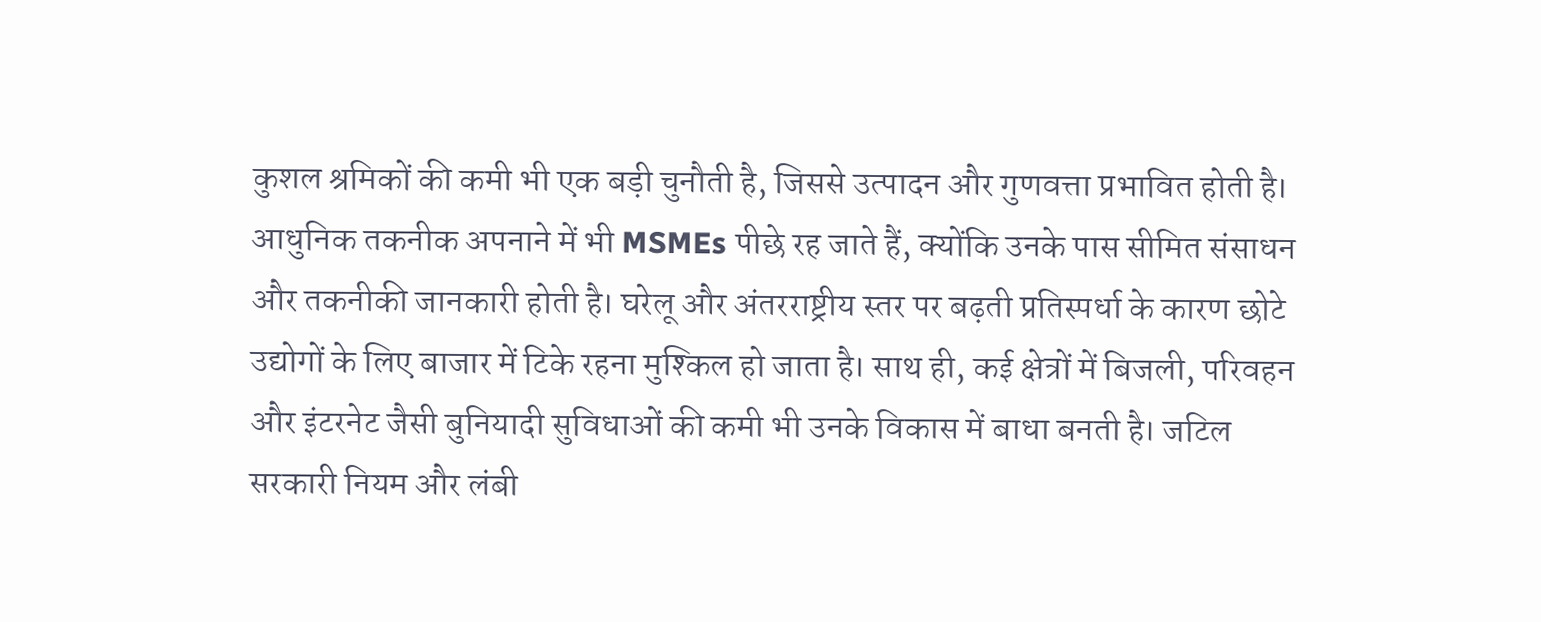कुशल श्रमिकों की कमी भी एक बड़ी चुनौती है, जिससे उत्पादन और गुणवत्ता प्रभावित होती है। आधुनिक तकनीक अपनाने में भी MSMEs पीछे रह जाते हैं, क्योंकि उनके पास सीमित संसाधन और तकनीकी जानकारी होती है। घरेलू और अंतरराष्ट्रीय स्तर पर बढ़ती प्रतिस्पर्धा के कारण छोटे उद्योगों के लिए बाजार में टिके रहना मुश्किल हो जाता है। साथ ही, कई क्षेत्रों में बिजली, परिवहन और इंटरनेट जैसी बुनियादी सुविधाओं की कमी भी उनके विकास में बाधा बनती है। जटिल सरकारी नियम और लंबी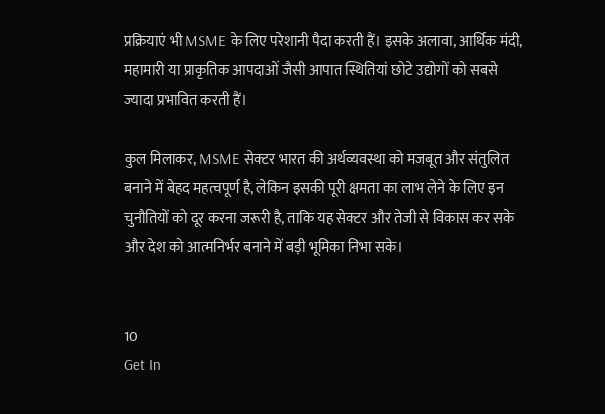प्रक्रियाएं भी MSME के लिए परेशानी पैदा करती हैं। इसके अलावा, आर्थिक मंदी, महामारी या प्राकृतिक आपदाओं जैसी आपात स्थितियां छोटे उद्योगों को सबसे ज्यादा प्रभावित करती हैं।

कुल मिलाकर, MSME सेक्टर भारत की अर्थव्यवस्था को मजबूत और संतुलित बनाने में बेहद महत्वपूर्ण है, लेकिन इसकी पूरी क्षमता का लाभ लेने के लिए इन चुनौतियों को दूर करना जरूरी है, ताकि यह सेक्टर और तेजी से विकास कर सके और देश को आत्मनिर्भर बनाने में बड़ी भूमिका निभा सके।


10
Get In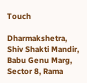Touch

Dharmakshetra, Shiv Shakti Mandir, Babu Genu Marg,
Sector 8, Rama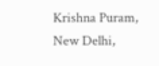Krishna Puram,
New Delhi,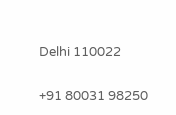Delhi 110022

+91 80031 98250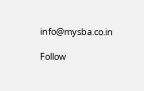info@mysba.co.in

Follow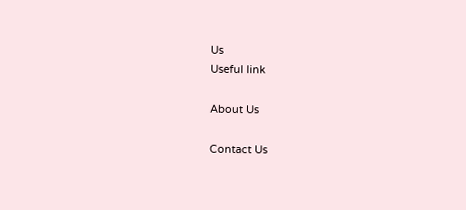Us
Useful link

About Us

Contact Us